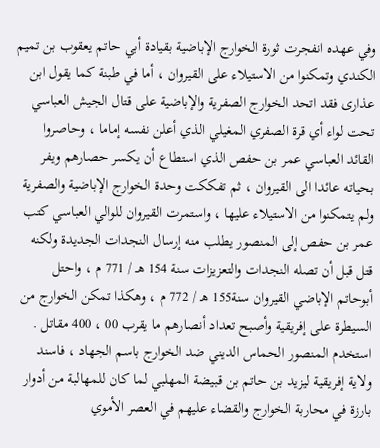وفي عهده انفجرت ثورة الخوارج الإباضية بقيادة أبي حاتم يعقوب بن تميم الكندي وتمكنوا من الاستيلاء على القيروان ، أما في طبنة كما يقول ابن عذارى فقد اتحد الخوارج الصفرية والإباضية على قتال الجيش العباسي تحت لواء أي قرة الصفري المغيلي الذي أعلن نفسه إماما ، وحاصروا القائد العباسي عمر بن حفص الذي استطاع أن يكسر حصارهم ويفر بحياته عائدا الى القيروان ، ثم تفككت وحدة الخوارج الإباضية والصفرية ولم يتمكنوا من الاستيلاء عليها ، واستمرت القيروان للوالي العباسي كتب عمر بن حفص إلى المنصور يطلب منه إرسال النجدات الجديدة ولكنه قتل قبل أن تصله النجدات والتعزيزات سنة 154 هـ / 771 م ، واحتل أبوحاتم الإباضي القيروان سنة155 هـ / 772 م ، وهكذا تمكن الخوارج من السيطرة على إفريقية وأصبح تعداد أنصارهم ما يقرب 00 ، 400 مقاتل .
استخدم المنصور الحماس الديني ضد الخوارج باسم الجهاد ، فاسند ولاية إفريقية ليزيد بن حاتم بن قبيضة المهلبي لما كان للمهالبة من أدوار بارزة في محاربة الخوارج والقضاء عليهم في العصر الأموي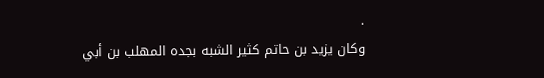.
وكان يزيد بن حاتم كثير الشبه بجده المهلب بن أبي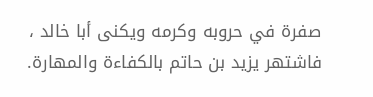صفرة في حروبه وكرمه ويكنى أبا خالد ، فاشتهر يزيد بن حاتم بالكفاءة والمهارة.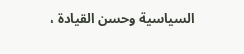السياسية وحسن القيادة ،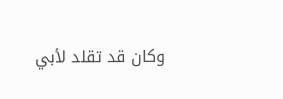وكان قد تقلد لأبي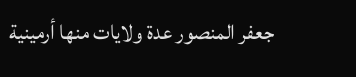جعفر المنصور عدة ولايات منها أرمينية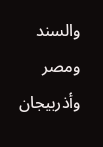والسند ومصر وأذربيجان